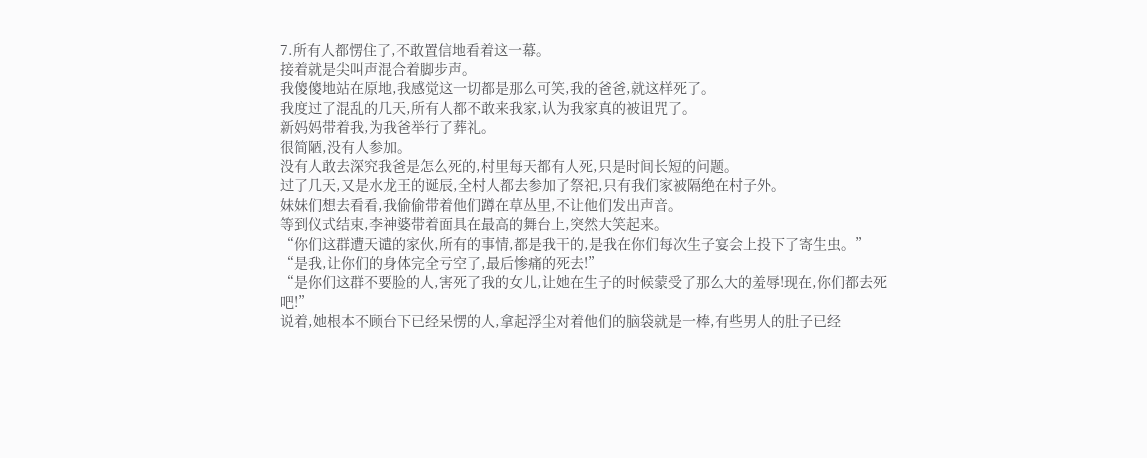7.所有人都愣住了,不敢置信地看着这一幕。
接着就是尖叫声混合着脚步声。
我傻傻地站在原地,我感觉这一切都是那么可笑,我的爸爸,就这样死了。
我度过了混乱的几天,所有人都不敢来我家,认为我家真的被诅咒了。
新妈妈带着我,为我爸举行了葬礼。
很简陋,没有人参加。
没有人敢去深究我爸是怎么死的,村里每天都有人死,只是时间长短的问题。
过了几天,又是水龙王的诞辰,全村人都去参加了祭祀,只有我们家被隔绝在村子外。
妹妹们想去看看,我偷偷带着他们蹲在草丛里,不让他们发出声音。
等到仪式结束,李神婆带着面具在最高的舞台上,突然大笑起来。
“你们这群遭天谴的家伙,所有的事情,都是我干的,是我在你们每次生子宴会上投下了寄生虫。”
“是我,让你们的身体完全亏空了,最后惨痛的死去!”
“是你们这群不要脸的人,害死了我的女儿,让她在生子的时候蒙受了那么大的羞辱!现在,你们都去死吧!”
说着,她根本不顾台下已经呆愣的人,拿起浮尘对着他们的脑袋就是一棒,有些男人的肚子已经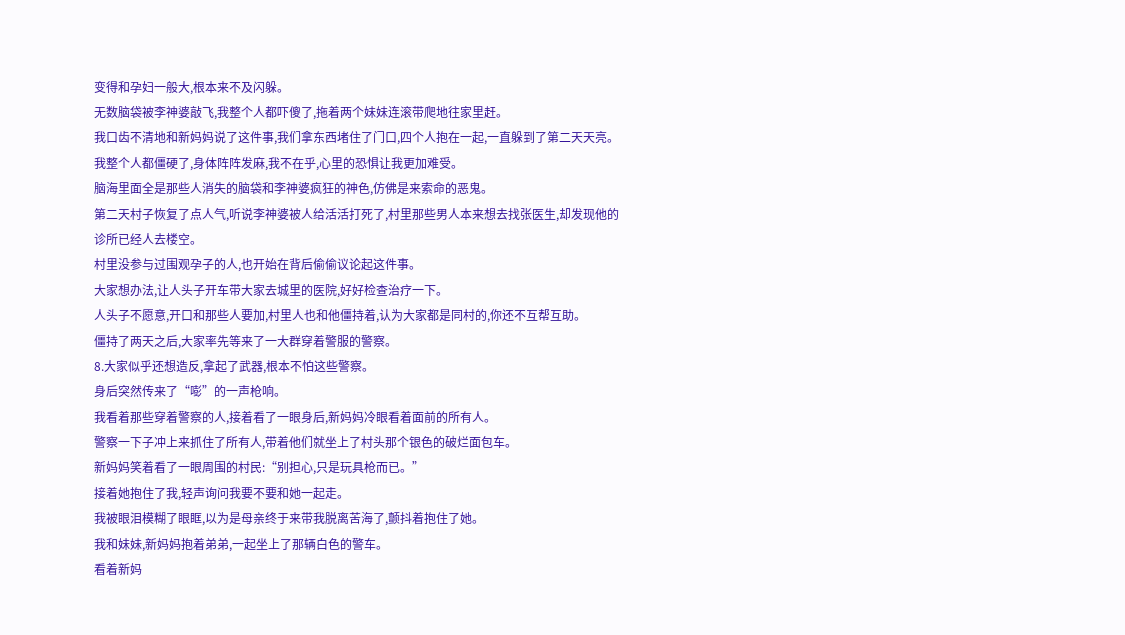变得和孕妇一般大,根本来不及闪躲。
无数脑袋被李神婆敲飞,我整个人都吓傻了,拖着两个妹妹连滚带爬地往家里赶。
我口齿不清地和新妈妈说了这件事,我们拿东西堵住了门口,四个人抱在一起,一直躲到了第二天天亮。
我整个人都僵硬了,身体阵阵发麻,我不在乎,心里的恐惧让我更加难受。
脑海里面全是那些人消失的脑袋和李神婆疯狂的神色,仿佛是来索命的恶鬼。
第二天村子恢复了点人气,听说李神婆被人给活活打死了,村里那些男人本来想去找张医生,却发现他的诊所已经人去楼空。
村里没参与过围观孕子的人,也开始在背后偷偷议论起这件事。
大家想办法,让人头子开车带大家去城里的医院,好好检查治疗一下。
人头子不愿意,开口和那些人要加,村里人也和他僵持着,认为大家都是同村的,你还不互帮互助。
僵持了两天之后,大家率先等来了一大群穿着警服的警察。
8.大家似乎还想造反,拿起了武器,根本不怕这些警察。
身后突然传来了“嘭”的一声枪响。
我看着那些穿着警察的人,接着看了一眼身后,新妈妈冷眼看着面前的所有人。
警察一下子冲上来抓住了所有人,带着他们就坐上了村头那个银色的破烂面包车。
新妈妈笑着看了一眼周围的村民:“别担心,只是玩具枪而已。”
接着她抱住了我,轻声询问我要不要和她一起走。
我被眼泪模糊了眼眶,以为是母亲终于来带我脱离苦海了,颤抖着抱住了她。
我和妹妹,新妈妈抱着弟弟,一起坐上了那辆白色的警车。
看着新妈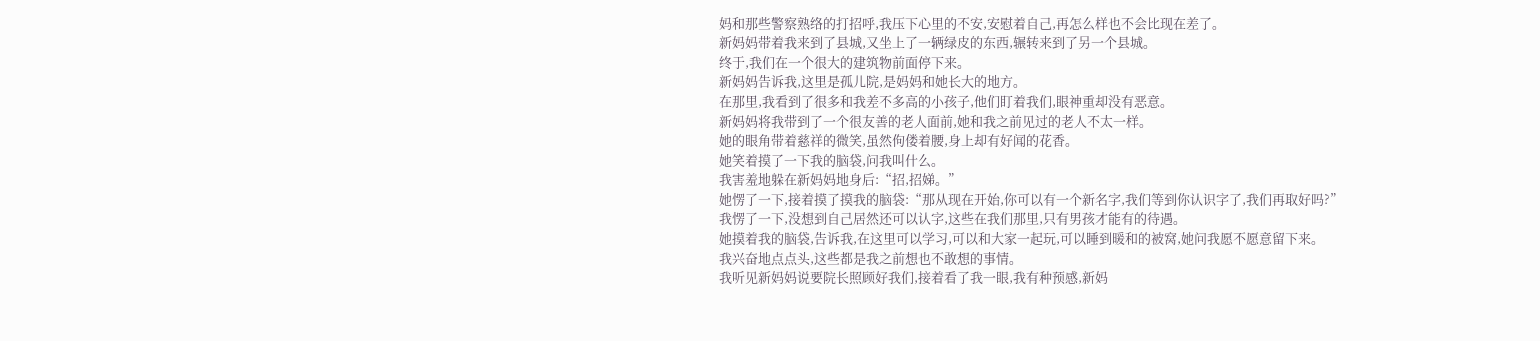妈和那些警察熟络的打招呼,我压下心里的不安,安慰着自己,再怎么样也不会比现在差了。
新妈妈带着我来到了县城,又坐上了一辆绿皮的东西,辗转来到了另一个县城。
终于,我们在一个很大的建筑物前面停下来。
新妈妈告诉我,这里是孤儿院,是妈妈和她长大的地方。
在那里,我看到了很多和我差不多高的小孩子,他们盯着我们,眼神重却没有恶意。
新妈妈将我带到了一个很友善的老人面前,她和我之前见过的老人不太一样。
她的眼角带着慈祥的微笑,虽然佝偻着腰,身上却有好闻的花香。
她笑着摸了一下我的脑袋,问我叫什么。
我害羞地躲在新妈妈地身后:“招,招娣。”
她愣了一下,接着摸了摸我的脑袋:“那从现在开始,你可以有一个新名字,我们等到你认识字了,我们再取好吗?”
我愣了一下,没想到自己居然还可以认字,这些在我们那里,只有男孩才能有的待遇。
她摸着我的脑袋,告诉我,在这里可以学习,可以和大家一起玩,可以睡到暖和的被窝,她问我愿不愿意留下来。
我兴奋地点点头,这些都是我之前想也不敢想的事情。
我听见新妈妈说要院长照顾好我们,接着看了我一眼,我有种预感,新妈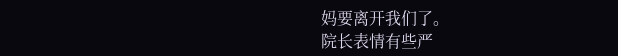妈要离开我们了。
院长表情有些严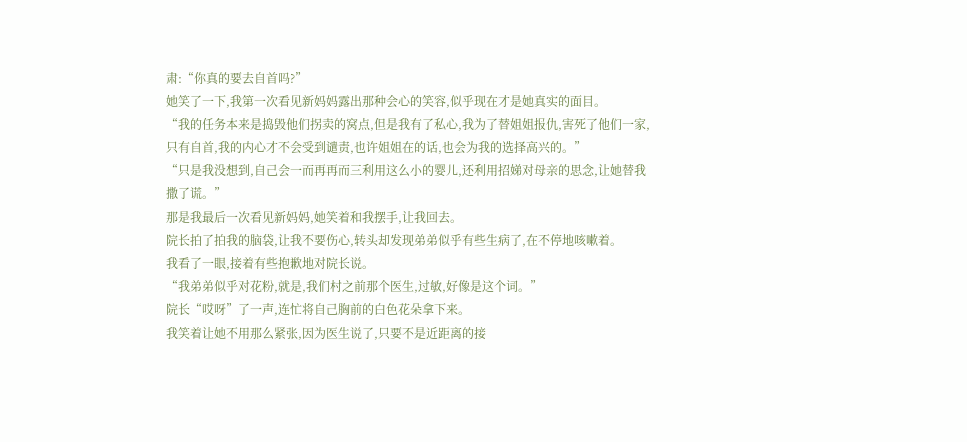肃:“你真的要去自首吗?”
她笑了一下,我第一次看见新妈妈露出那种会心的笑容,似乎现在才是她真实的面目。
“我的任务本来是捣毁他们拐卖的窝点,但是我有了私心,我为了替姐姐报仇,害死了他们一家,只有自首,我的内心才不会受到谴责,也许姐姐在的话,也会为我的选择高兴的。”
“只是我没想到,自己会一而再再而三利用这么小的婴儿,还利用招娣对母亲的思念,让她替我撒了谎。”
那是我最后一次看见新妈妈,她笑着和我摆手,让我回去。
院长拍了拍我的脑袋,让我不要伤心,转头却发现弟弟似乎有些生病了,在不停地咳嗽着。
我看了一眼,接着有些抱歉地对院长说。
“我弟弟似乎对花粉,就是,我们村之前那个医生,过敏,好像是这个词。”
院长“哎呀”了一声,连忙将自己胸前的白色花朵拿下来。
我笑着让她不用那么紧张,因为医生说了,只要不是近距离的接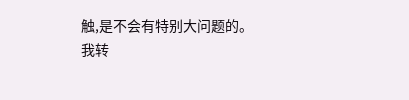触,是不会有特别大问题的。
我转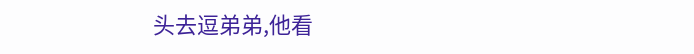头去逗弟弟,他看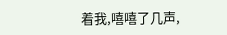着我,嘻嘻了几声,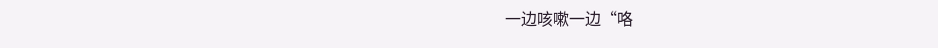一边咳嗽一边“咯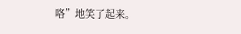咯”地笑了起来。